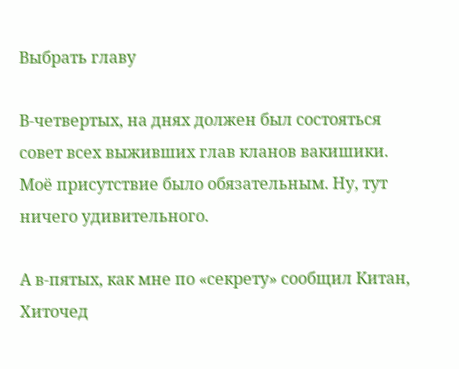Выбрать главу

В-четвертых, на днях должен был состояться совет всех выживших глав кланов вакишики. Моё присутствие было обязательным. Ну, тут ничего удивительного.

А в-пятых, как мне по «секрету» сообщил Китан, Хиточед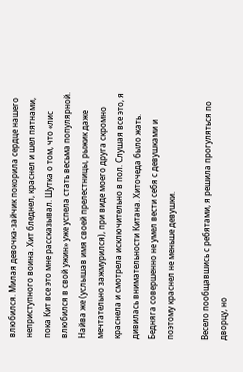влюбился. Милая девочка-зайчик покорила сердце нашего неприступного воина. Хит бледнел, краснел и шел пятнами, пока Кит все это мне рассказывал. Шутка о том, что «лис влюбился в свой ужин» уже успела стать весьма популярной. Найва же (услышав имя своей прелестницы, рыжик даже мечтательно зажмурился), при виде моего друга скромно краснела и смотрела исключительно в пол. Слушая все это, я дивилась внимательности Китана. Хиточеда было жать. Бедняга совершенно не умел вести себя с девушками и поэтому краснел не меньше девушки.

Весело пообщавшись с ребятами, я решила прогуляться по дворцу, но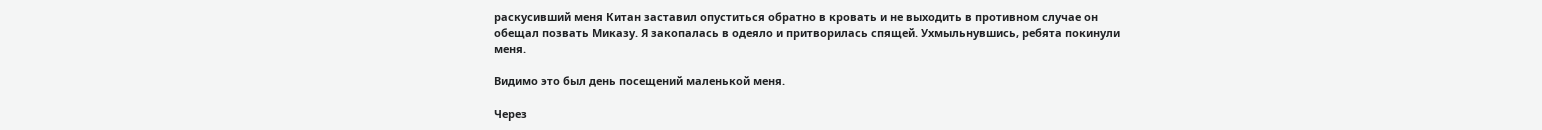раскусивший меня Китан заставил опуститься обратно в кровать и не выходить в противном случае он обещал позвать Миказу. Я закопалась в одеяло и притворилась спящей. Ухмыльнувшись, ребята покинули меня.

Видимо это был день посещений маленькой меня.

Через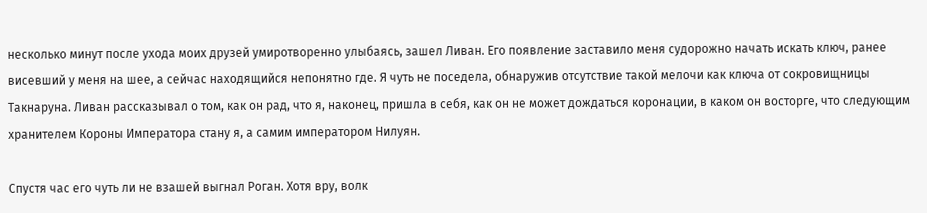несколько минут после ухода моих друзей умиротворенно улыбаясь, зашел Ливан. Его появление заставило меня судорожно начать искать ключ, ранее висевший у меня на шее, а сейчас находящийся непонятно где. Я чуть не поседела, обнаружив отсутствие такой мелочи как ключа от сокровищницы Такнаруна. Ливан рассказывал о том, как он рад, что я, наконец, пришла в себя, как он не может дождаться коронации, в каком он восторге, что следующим хранителем Короны Императора стану я, а самим императором Нилуян.

Спустя час его чуть ли не взашей выгнал Роган. Хотя вру, волк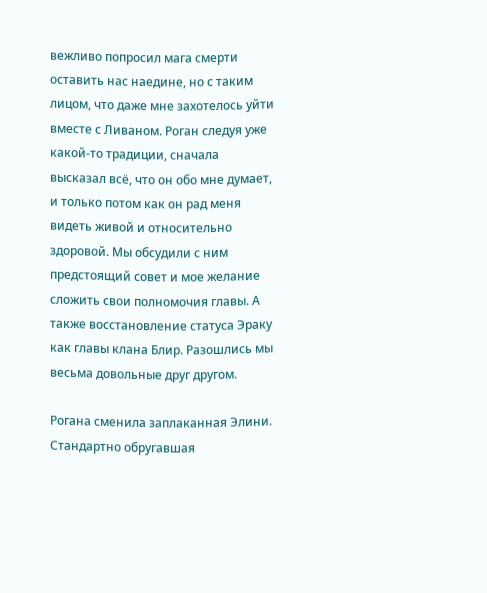вежливо попросил мага смерти оставить нас наедине, но с таким лицом, что даже мне захотелось уйти вместе с Ливаном. Роган следуя уже какой-то традиции, сначала высказал всё, что он обо мне думает, и только потом как он рад меня видеть живой и относительно здоровой. Мы обсудили с ним предстоящий совет и мое желание сложить свои полномочия главы. А также восстановление статуса Эраку как главы клана Блир. Разошлись мы весьма довольные друг другом.

Рогана сменила заплаканная Элини. Стандартно обругавшая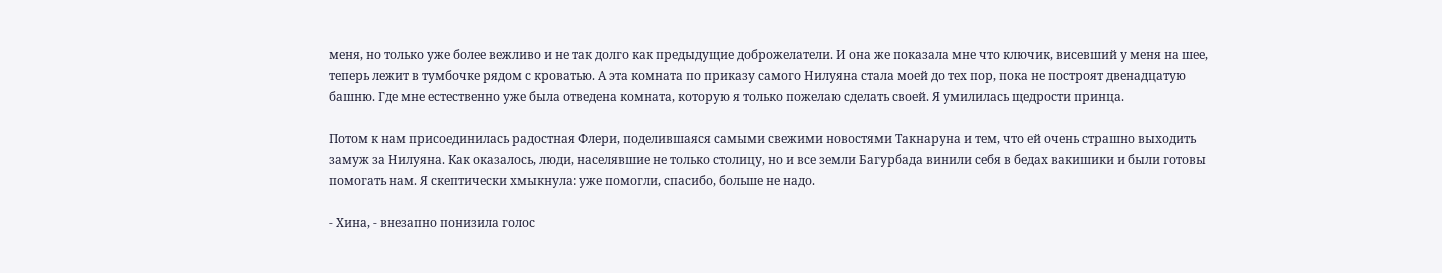меня, но только уже более вежливо и не так долго как предыдущие доброжелатели. И она же показала мне что ключик, висевший у меня на шее, теперь лежит в тумбочке рядом с кроватью. А эта комната по приказу самого Нилуяна стала моей до тех пор, пока не построят двенадцатую башню. Где мне естественно уже была отведена комната, которую я только пожелаю сделать своей. Я умилилась щедрости принца.

Потом к нам присоединилась радостная Флери, поделившаяся самыми свежими новостями Такнаруна и тем, что ей очень страшно выходить замуж за Нилуяна. Как оказалось, люди, населявшие не только столицу, но и все земли Багурбада винили себя в бедах вакишики и были готовы помогать нам. Я скептически хмыкнула: уже помогли, спасибо, больше не надо.

- Хина, - внезапно понизила голос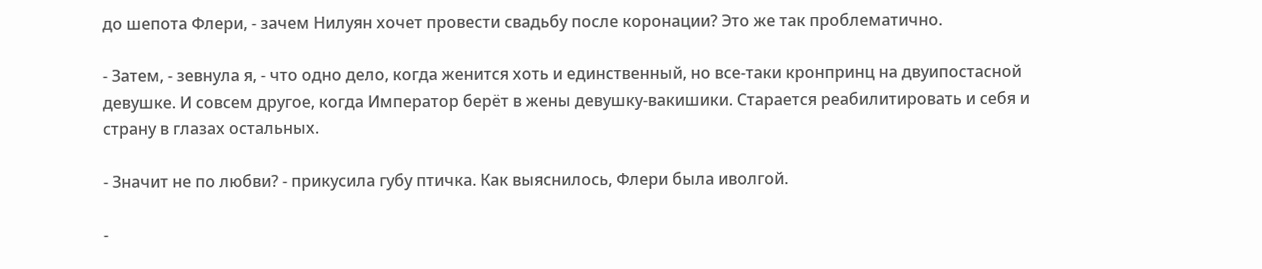до шепота Флери, - зачем Нилуян хочет провести свадьбу после коронации? Это же так проблематично.

- Затем, - зевнула я, - что одно дело, когда женится хоть и единственный, но все-таки кронпринц на двуипостасной девушке. И совсем другое, когда Император берёт в жены девушку-вакишики. Старается реабилитировать и себя и страну в глазах остальных.

- Значит не по любви? - прикусила губу птичка. Как выяснилось, Флери была иволгой.

-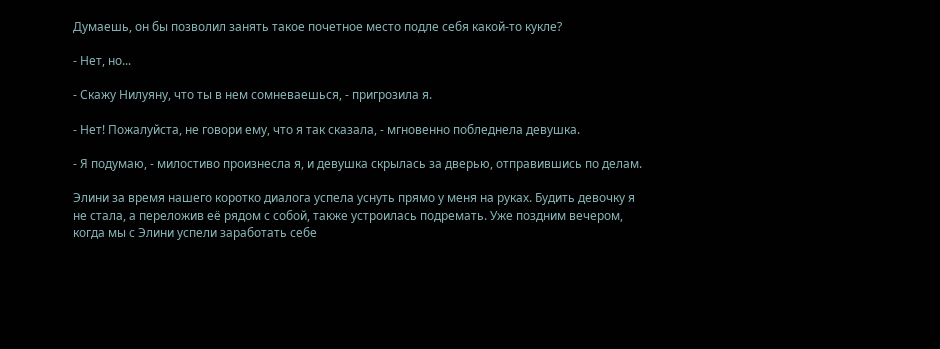Думаешь, он бы позволил занять такое почетное место подле себя какой-то кукле?

- Нет, но...

- Скажу Нилуяну, что ты в нем сомневаешься, - пригрозила я.

- Нет! Пожалуйста, не говори ему, что я так сказала, - мгновенно побледнела девушка.

- Я подумаю, - милостиво произнесла я, и девушка скрылась за дверью, отправившись по делам.

Элини за время нашего коротко диалога успела уснуть прямо у меня на руках. Будить девочку я не стала, а переложив её рядом с собой, также устроилась подремать. Уже поздним вечером, когда мы с Элини успели заработать себе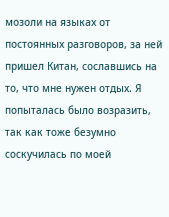мозоли на языках от постоянных разговоров, за ней пришел Китан, сославшись на то, что мне нужен отдых. Я попыталась было возразить, так как тоже безумно соскучилась по моей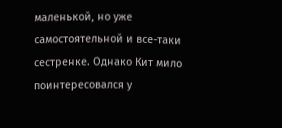маленькой, но уже самостоятельной и все-таки сестренке. Однако Кит мило поинтересовался у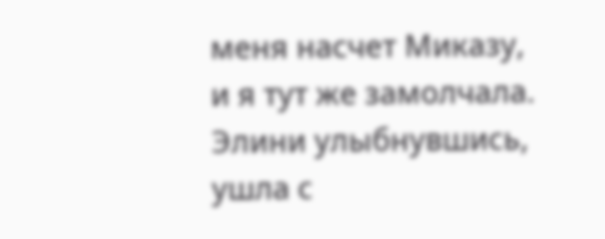меня насчет Миказу, и я тут же замолчала. Элини улыбнувшись, ушла с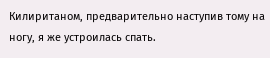Килиританом, предварительно наступив тому на ногу, я же устроилась спать.